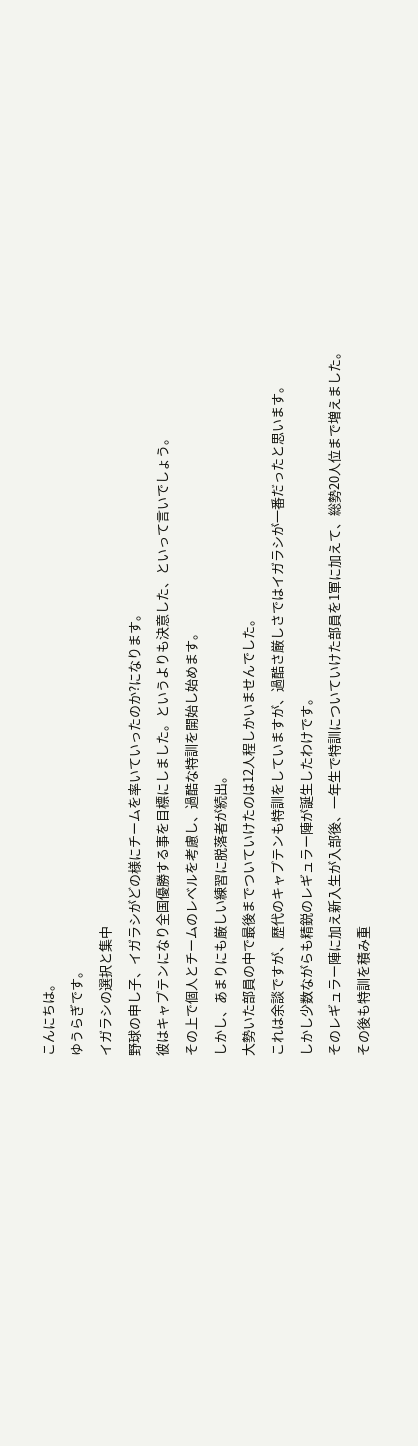こんにちは。
ゆうらぎです。
イガラシの選択と集中
野球の申し子、イガラシがどの様にチームを率いていったのか?になります。
彼はキャプテンになり全国優勝する事を目標にしました。というよりも決意した、といって言いでしょう。
その上で個人とチームのレベルを考慮し、過酷な特訓を開始し始めます。
しかし、あまりにも厳しい練習に脱落者が続出。
大勢いた部員の中で最後までついていけたのは12人程しかいませんでした。
これは余談ですが、歴代のキャプテンも特訓をしていますが、過酷さ厳しさではイガラシが一番だったと思います。
しかし少数ながらも精鋭のレギュラー陣が誕生したわけです。
そのレギュラー陣に加え新入生が入部後、一年生で特訓についていけた部員を1軍に加えて、総勢20人位まで増えました。
その後も特訓を積み重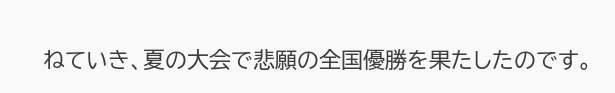ねていき、夏の大会で悲願の全国優勝を果たしたのです。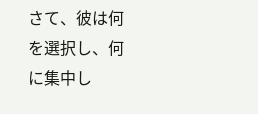さて、彼は何を選択し、何に集中し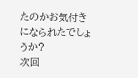たのかお気付きになられたでしょうか?
次回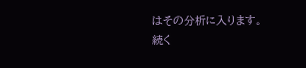はその分析に入ります。
続く